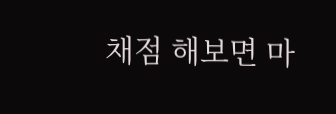채점 해보면 마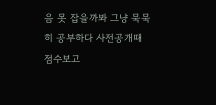음 못 잡을까봐 그냥 묵묵히 공부하다 사전공개때 점수보고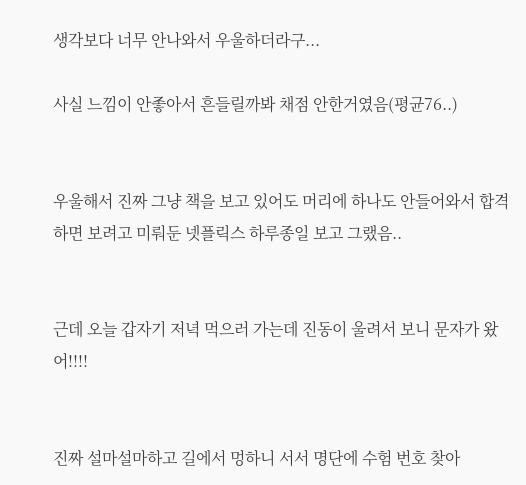생각보다 너무 안나와서 우울하더라구...

사실 느낌이 안좋아서 흔들릴까봐 채점 안한거였음(평균76..)


우울해서 진짜 그냥 책을 보고 있어도 머리에 하나도 안들어와서 합격하면 보려고 미뤄둔 넷플릭스 하루종일 보고 그랬음..


근데 오늘 갑자기 저녁 먹으러 가는데 진동이 울려서 보니 문자가 왔어!!!!


진짜 설마설마하고 길에서 멍하니 서서 명단에 수험 번호 찾아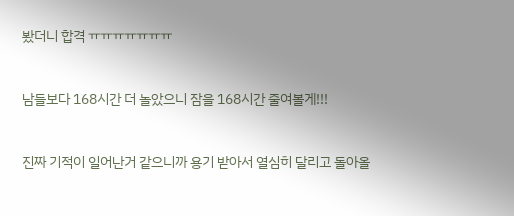봤더니 합격 ㅠㅠㅠㅠㅠㅠㅠ


남들보다 168시간 더 놀았으니 잠을 168시간 줄여볼게!!!


진짜 기적이 일어난거 같으니까 용기 받아서 열심히 달리고 돌아올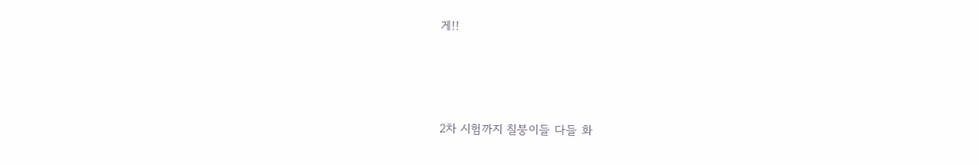게!!



2차 시험까지 칠붕이들 다들 화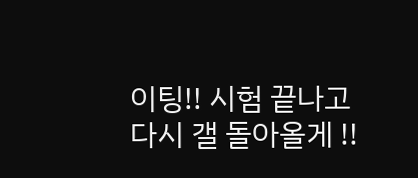이팅!! 시험 끝나고 다시 갤 돌아올게 !!